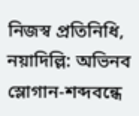নিজস্ব প্রতিনিধি, নয়াদিল্লি: অভিনব স্লোগান-শব্দবন্ধে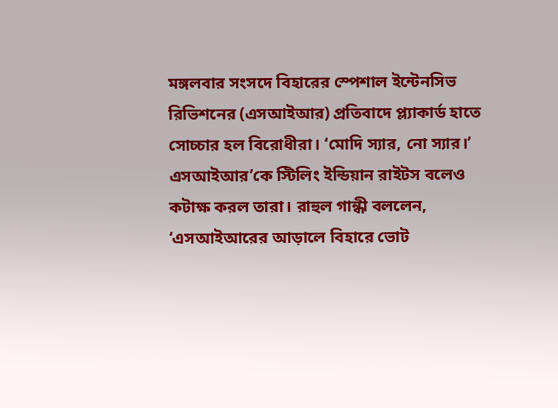মঙ্গলবার সংসদে বিহারের স্পেশাল ইন্টেনসিভ রিভিশনের (এসআইআর) প্রতিবাদে প্ল্যাকার্ড হাতে সোচ্চার হল বিরোধীরা। ‘মোদি স্যার, নো স্যার।’ এসআইআর’কে স্টিলিং ইন্ডিয়ান রাইটস বলেও কটাক্ষ করল তারা। রাহুল গান্ধী বললেন, ‘এসআইআরের আড়ালে বিহারে ভোট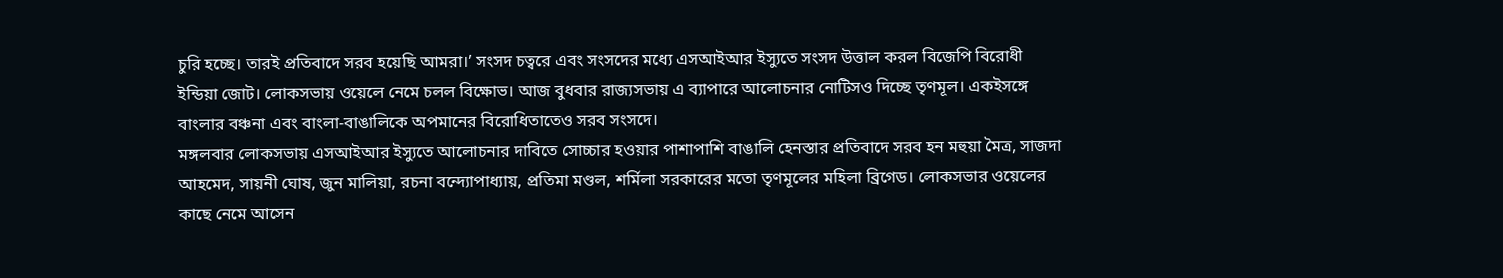চুরি হচ্ছে। তারই প্রতিবাদে সরব হয়েছি আমরা।’ সংসদ চত্বরে এবং সংসদের মধ্যে এসআইআর ইস্যুতে সংসদ উত্তাল করল বিজেপি বিরোধী ইন্ডিয়া জোট। লোকসভায় ওয়েলে নেমে চলল বিক্ষোভ। আজ বুধবার রাজ্যসভায় এ ব্যাপারে আলোচনার নোটিসও দিচ্ছে তৃণমূল। একইসঙ্গে বাংলার বঞ্চনা এবং বাংলা-বাঙালিকে অপমানের বিরোধিতাতেও সরব সংসদে।
মঙ্গলবার লোকসভায় এসআইআর ইস্যুতে আলোচনার দাবিতে সোচ্চার হওয়ার পাশাপাশি বাঙালি হেনস্তার প্রতিবাদে সরব হন মহুয়া মৈত্র, সাজদা আহমেদ, সায়নী ঘোষ, জুন মালিয়া, রচনা বন্দ্যোপাধ্যায়, প্রতিমা মণ্ডল, শর্মিলা সরকারের মতো তৃণমূলের মহিলা ব্রিগেড। লোকসভার ওয়েলের কাছে নেমে আসেন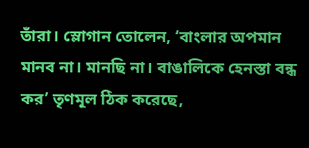তাঁরা। স্লোগান তোলেন, ‘বাংলার অপমান মানব না। মানছি না। বাঙালিকে হেনস্তা বন্ধ কর’ তৃণমূল ঠিক করেছে,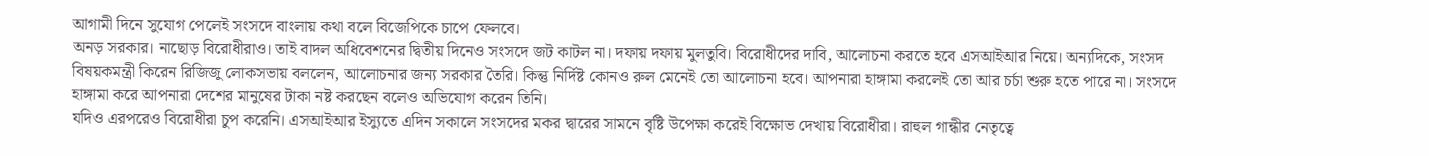আগামী দিনে সুযোগ পেলেই সংসদে বাংলায় কথা বলে বিজেপিকে চাপে ফেলবে।
অনড় সরকার। নাছোড় বিরোধীরাও। তাই বাদল অধিবেশনের দ্বিতীয় দিনেও সংসদে জট কাটল না। দফায় দফায় মুলতুবি। বিরোধীদের দাবি, আলোচনা করতে হবে এসআইআর নিয়ে। অন্যদিকে, সংসদ বিষয়কমন্ত্রী কিরেন রিজিজু লোকসভায় বললেন, আলোচনার জন্য সরকার তৈরি। কিন্তু নির্দিষ্ট কোনও রুল মেনেই তো আলোচনা হবে। আপনারা হাঙ্গামা করলেই তো আর চর্চা শুরু হতে পারে না। সংসদে হাঙ্গামা করে আপনারা দেশের মানুষের টাকা নষ্ট করছেন বলেও অভিযোগ করেন তিনি।
যদিও এরপরেও বিরোধীরা চুপ করেনি। এসআইআর ইস্যুতে এদিন সকালে সংসদের মকর দ্বারের সামনে বৃষ্টি উপেক্ষা করেই বিক্ষোভ দেখায় বিরোধীরা। রাহুল গান্ধীর নেতৃত্বে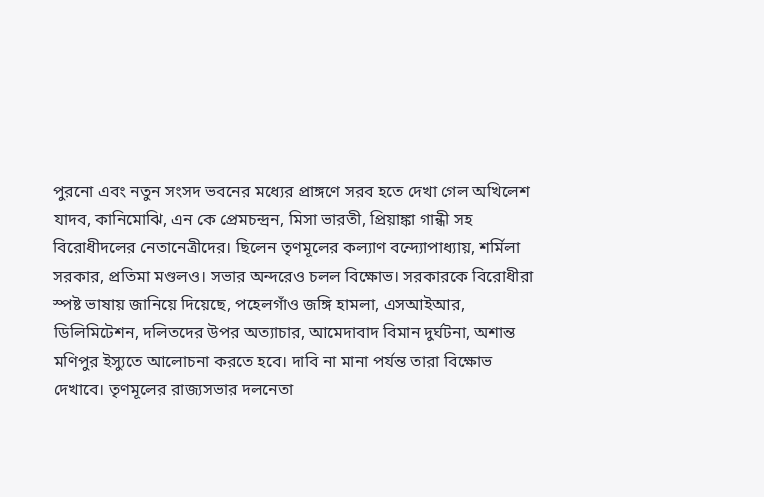পুরনো এবং নতুন সংসদ ভবনের মধ্যের প্রাঙ্গণে সরব হতে দেখা গেল অখিলেশ যাদব, কানিমোঝি, এন কে প্রেমচন্দ্রন, মিসা ভারতী, প্রিয়াঙ্কা গান্ধী সহ বিরোধীদলের নেতানেত্রীদের। ছিলেন তৃণমূলের কল্যাণ বন্দ্যোপাধ্যায়, শর্মিলা সরকার, প্রতিমা মণ্ডলও। সভার অন্দরেও চলল বিক্ষোভ। সরকারকে বিরোধীরা স্পষ্ট ভাষায় জানিয়ে দিয়েছে, পহেলগাঁও জঙ্গি হামলা, এসআইআর, ডিলিমিটেশন, দলিতদের উপর অত্যাচার, আমেদাবাদ বিমান দুর্ঘটনা, অশান্ত মণিপুর ইস্যুতে আলোচনা করতে হবে। দাবি না মানা পর্যন্ত তারা বিক্ষোভ দেখাবে। তৃণমূলের রাজ্যসভার দলনেতা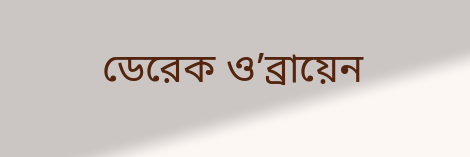ডেরেক ও’ব্রায়েন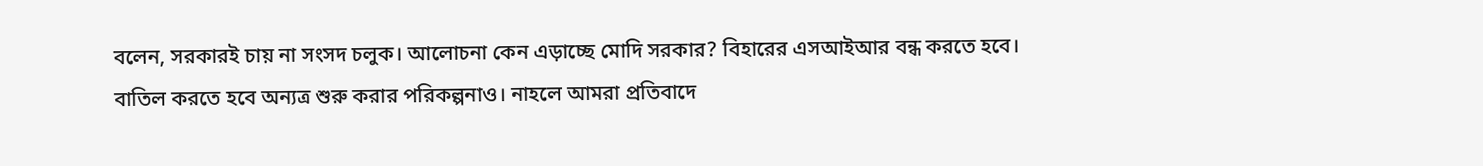বলেন, সরকারই চায় না সংসদ চলুক। আলোচনা কেন এড়াচ্ছে মোদি সরকার? বিহারের এসআইআর বন্ধ করতে হবে। বাতিল করতে হবে অন্যত্র শুরু করার পরিকল্পনাও। নাহলে আমরা প্রতিবাদে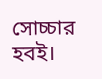সোচ্চার হবই।